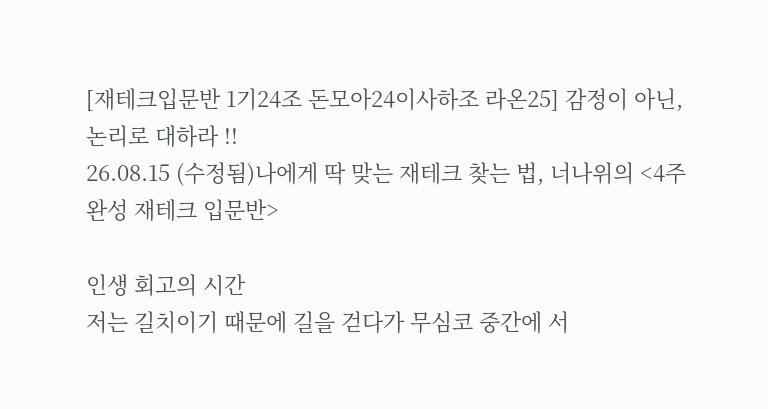[재테크입문반 1기24조 돈모아24이사하조 라온25] 감정이 아닌, 논리로 대하라 !!
26.08.15 (수정됨)나에게 딱 맞는 재테크 찾는 법, 너나위의 <4주 완성 재테크 입문반>

인생 회고의 시간
저는 길치이기 때문에 길을 걷다가 무심코 중간에 서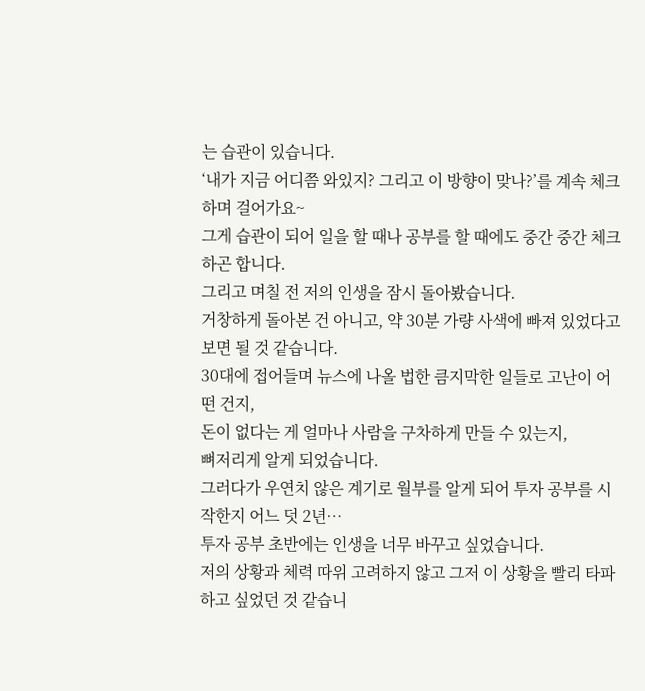는 습관이 있습니다.
‘내가 지금 어디쯤 와있지? 그리고 이 방향이 맞나?’를 계속 체크하며 걸어가요~
그게 습관이 되어 일을 할 때나 공부를 할 때에도 중간 중간 체크하곤 합니다.
그리고 며칠 전 저의 인생을 잠시 돌아봤습니다.
거창하게 돌아본 건 아니고, 약 30분 가량 사색에 빠져 있었다고 보면 될 것 같습니다.
30대에 접어들며 뉴스에 나올 법한 큼지막한 일들로 고난이 어떤 건지,
돈이 없다는 게 얼마나 사람을 구차하게 만들 수 있는지,
뼈저리게 알게 되었습니다.
그러다가 우연치 않은 계기로 월부를 알게 되어 투자 공부를 시작한지 어느 덧 2년…
투자 공부 초반에는 인생을 너무 바꾸고 싶었습니다.
저의 상황과 체력 따위 고려하지 않고 그저 이 상황을 빨리 타파하고 싶었던 것 같습니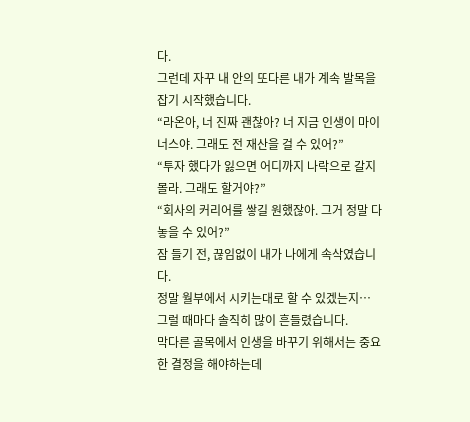다.
그런데 자꾸 내 안의 또다른 내가 계속 발목을 잡기 시작했습니다.
“라온아, 너 진짜 괜찮아? 너 지금 인생이 마이너스야. 그래도 전 재산을 걸 수 있어?”
“투자 했다가 잃으면 어디까지 나락으로 갈지 몰라. 그래도 할거야?”
“회사의 커리어를 쌓길 원했잖아. 그거 정말 다 놓을 수 있어?”
잠 들기 전, 끊임없이 내가 나에게 속삭였습니다.
정말 월부에서 시키는대로 할 수 있겠는지…
그럴 때마다 솔직히 많이 흔들렸습니다.
막다른 골목에서 인생을 바꾸기 위해서는 중요한 결정을 해야하는데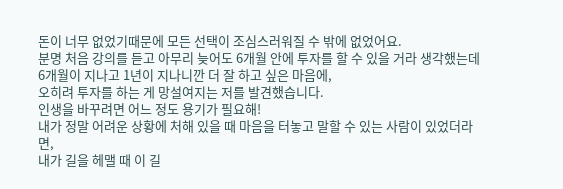돈이 너무 없었기때문에 모든 선택이 조심스러워질 수 밖에 없었어요.
분명 처음 강의를 듣고 아무리 늦어도 6개월 안에 투자를 할 수 있을 거라 생각했는데
6개월이 지나고 1년이 지나니깐 더 잘 하고 싶은 마음에,
오히려 투자를 하는 게 망설여지는 저를 발견했습니다.
인생을 바꾸려면 어느 정도 용기가 필요해!
내가 정말 어려운 상황에 처해 있을 때 마음을 터놓고 말할 수 있는 사람이 있었더라면,
내가 길을 헤맬 때 이 길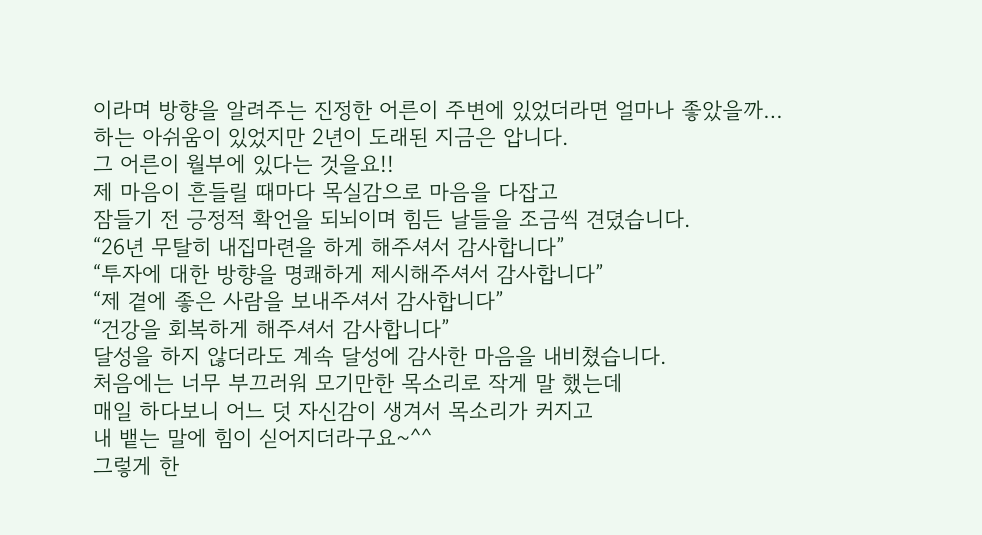이라며 방향을 알려주는 진정한 어른이 주변에 있었더라면 얼마나 좋았을까…
하는 아쉬움이 있었지만 2년이 도래된 지금은 압니다.
그 어른이 월부에 있다는 것을요!!
제 마음이 흔들릴 때마다 목실감으로 마음을 다잡고
잠들기 전 긍정적 확언을 되뇌이며 힘든 날들을 조금씩 견뎠습니다.
“26년 무탈히 내집마련을 하게 해주셔서 감사합니다”
“투자에 대한 방향을 명쾌하게 제시해주셔서 감사합니다”
“제 곁에 좋은 사람을 보내주셔서 감사합니다”
“건강을 회복하게 해주셔서 감사합니다”
달성을 하지 않더라도 계속 달성에 감사한 마음을 내비쳤습니다.
처음에는 너무 부끄러워 모기만한 목소리로 작게 말 했는데
매일 하다보니 어느 덧 자신감이 생겨서 목소리가 커지고
내 뱉는 말에 힘이 싣어지더라구요~^^
그렇게 한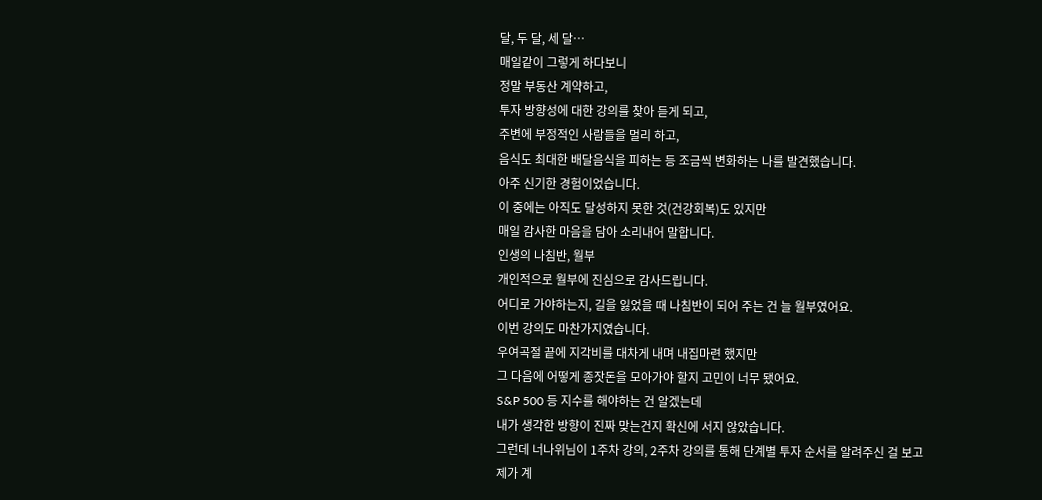달, 두 달, 세 달…
매일같이 그렇게 하다보니
정말 부동산 계약하고,
투자 방향성에 대한 강의를 찾아 듣게 되고,
주변에 부정적인 사람들을 멀리 하고,
음식도 최대한 배달음식을 피하는 등 조금씩 변화하는 나를 발견했습니다.
아주 신기한 경험이었습니다.
이 중에는 아직도 달성하지 못한 것(건강회복)도 있지만
매일 감사한 마음을 담아 소리내어 말합니다.
인생의 나침반, 월부
개인적으로 월부에 진심으로 감사드립니다.
어디로 가야하는지, 길을 잃었을 때 나침반이 되어 주는 건 늘 월부였어요.
이번 강의도 마찬가지였습니다.
우여곡절 끝에 지각비를 대차게 내며 내집마련 했지만
그 다음에 어떻게 종잣돈을 모아가야 할지 고민이 너무 됐어요.
S&P 500 등 지수를 해야하는 건 알겠는데
내가 생각한 방향이 진짜 맞는건지 확신에 서지 않았습니다.
그런데 너나위님이 1주차 강의, 2주차 강의를 통해 단계별 투자 순서를 알려주신 걸 보고
제가 계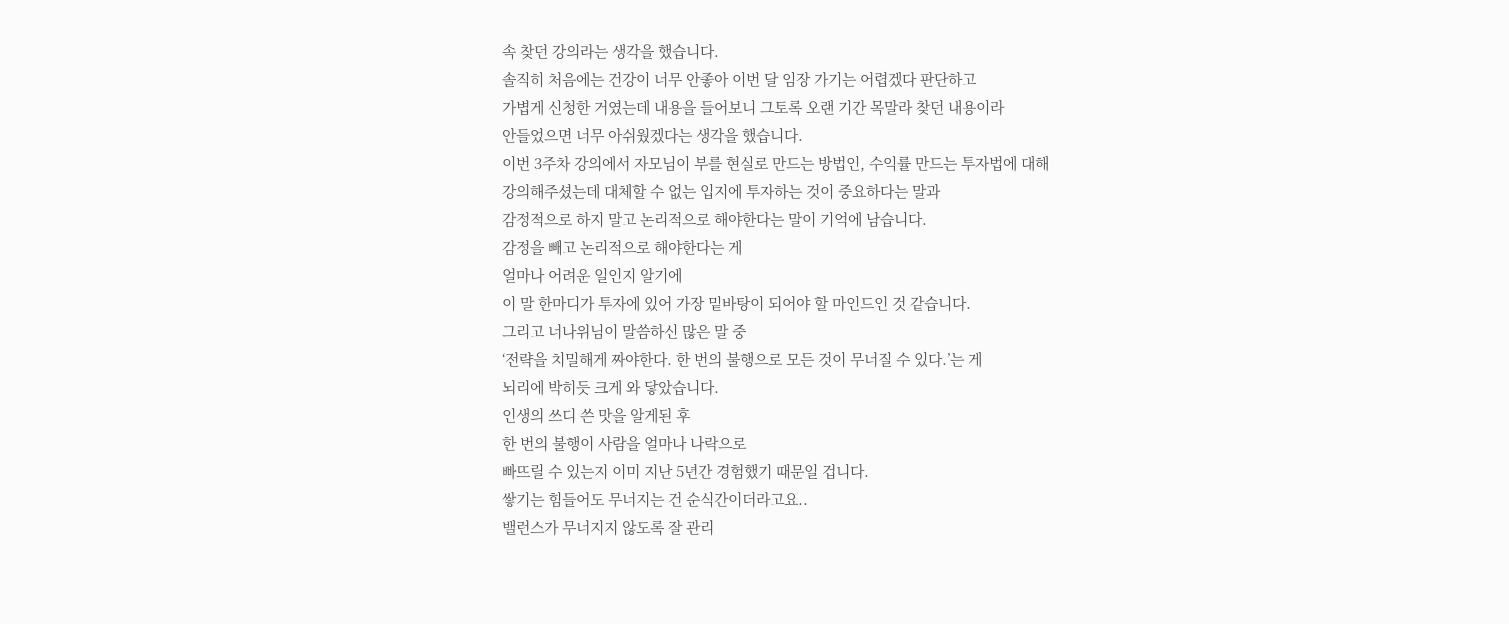속 찾던 강의라는 생각을 했습니다.
솔직히 처음에는 건강이 너무 안좋아 이번 달 임장 가기는 어렵겠다 판단하고
가볍게 신청한 거였는데 내용을 들어보니 그토록 오랜 기간 목말라 찾던 내용이라
안들었으면 너무 아쉬웠겠다는 생각을 했습니다.
이번 3주차 강의에서 자모님이 부를 현실로 만드는 방법인, 수익률 만드는 투자법에 대해
강의해주셨는데 대체할 수 없는 입지에 투자하는 것이 중요하다는 말과
감정적으로 하지 말고 논리적으로 해야한다는 말이 기억에 남습니다.
감정을 빼고 논리적으로 해야한다는 게
얼마나 어려운 일인지 알기에
이 말 한마디가 투자에 있어 가장 밑바탕이 되어야 할 마인드인 것 같습니다.
그리고 너나위님이 말씀하신 많은 말 중
‘전략을 치밀해게 짜야한다. 한 번의 불행으로 모든 것이 무너질 수 있다.’는 게
뇌리에 박히듯 크게 와 닿았습니다.
인생의 쓰디 쓴 맛을 알게된 후
한 번의 불행이 사람을 얼마나 나락으로
빠뜨릴 수 있는지 이미 지난 5년간 경험했기 때문일 겁니다.
쌓기는 힘들어도 무너지는 건 순식간이더라고요..
밸런스가 무너지지 않도록 잘 관리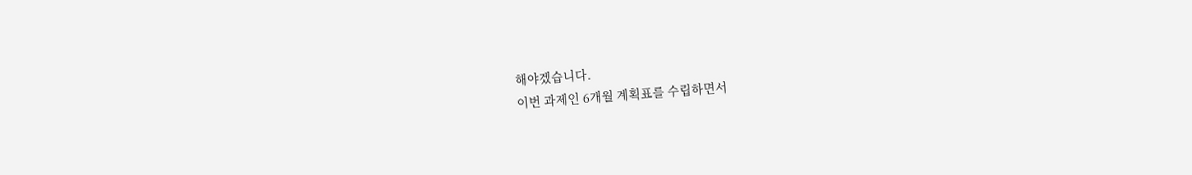해야겠습니다.
이번 과제인 6개월 계획표를 수립하면서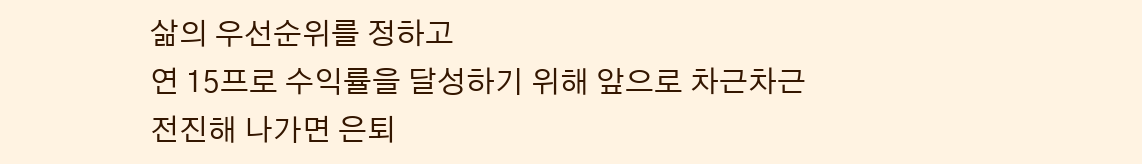삶의 우선순위를 정하고
연 15프로 수익률을 달성하기 위해 앞으로 차근차근
전진해 나가면 은퇴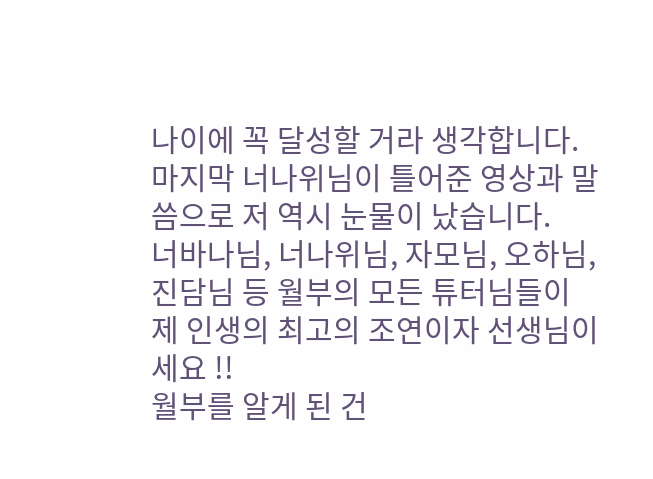나이에 꼭 달성할 거라 생각합니다.
마지막 너나위님이 틀어준 영상과 말씀으로 저 역시 눈물이 났습니다.
너바나님, 너나위님, 자모님, 오하님, 진담님 등 월부의 모든 튜터님들이
제 인생의 최고의 조연이자 선생님이세요 !!
월부를 알게 된 건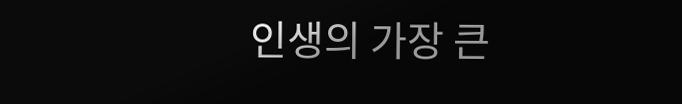인생의 가장 큰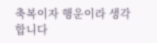축복이자 행운이라 생각합니다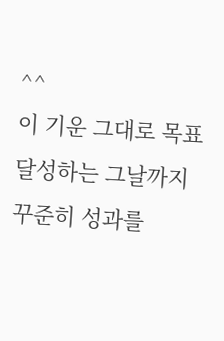^^
이 기운 그대로 목표 달성하는 그날까지 꾸준히 성과를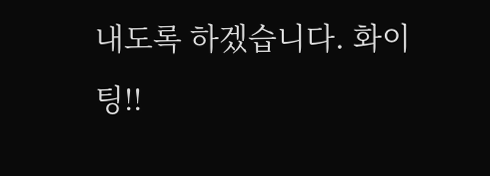내도록 하겠습니다. 화이팅!!